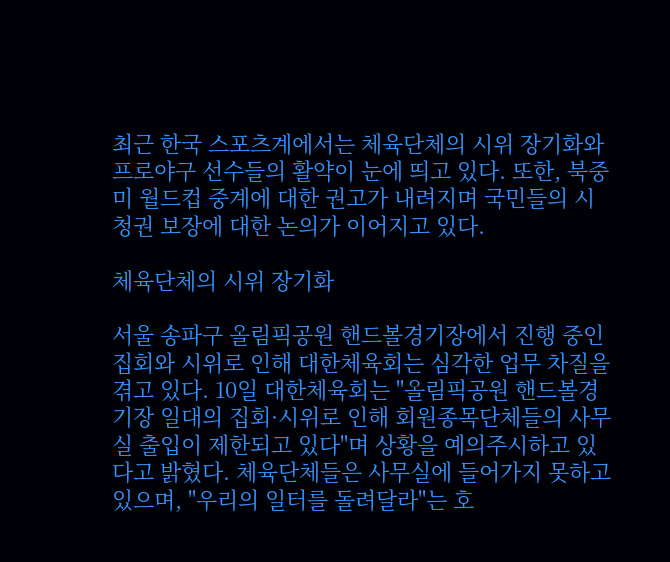최근 한국 스포츠계에서는 체육단체의 시위 장기화와 프로야구 선수들의 활약이 눈에 띄고 있다. 또한, 북중미 월드컵 중계에 대한 권고가 내려지며 국민들의 시청권 보장에 대한 논의가 이어지고 있다.

체육단체의 시위 장기화

서울 송파구 올림픽공원 핸드볼경기장에서 진행 중인 집회와 시위로 인해 대한체육회는 심각한 업무 차질을 겪고 있다. 10일 대한체육회는 "올림픽공원 핸드볼경기장 일대의 집회·시위로 인해 회원종목단체들의 사무실 출입이 제한되고 있다"며 상황을 예의주시하고 있다고 밝혔다. 체육단체들은 사무실에 들어가지 못하고 있으며, "우리의 일터를 돌려달라"는 호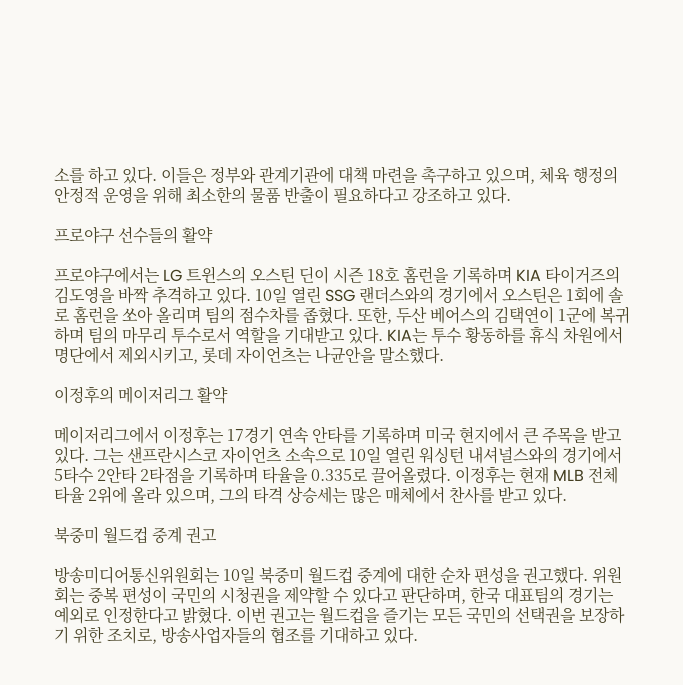소를 하고 있다. 이들은 정부와 관계기관에 대책 마련을 촉구하고 있으며, 체육 행정의 안정적 운영을 위해 최소한의 물품 반출이 필요하다고 강조하고 있다.

프로야구 선수들의 활약

프로야구에서는 LG 트윈스의 오스틴 딘이 시즌 18호 홈런을 기록하며 KIA 타이거즈의 김도영을 바짝 추격하고 있다. 10일 열린 SSG 랜더스와의 경기에서 오스틴은 1회에 솔로 홈런을 쏘아 올리며 팀의 점수차를 좁혔다. 또한, 두산 베어스의 김택연이 1군에 복귀하며 팀의 마무리 투수로서 역할을 기대받고 있다. KIA는 투수 황동하를 휴식 차원에서 명단에서 제외시키고, 롯데 자이언츠는 나균안을 말소했다.

이정후의 메이저리그 활약

메이저리그에서 이정후는 17경기 연속 안타를 기록하며 미국 현지에서 큰 주목을 받고 있다. 그는 샌프란시스코 자이언츠 소속으로 10일 열린 워싱턴 내셔널스와의 경기에서 5타수 2안타 2타점을 기록하며 타율을 0.335로 끌어올렸다. 이정후는 현재 MLB 전체 타율 2위에 올라 있으며, 그의 타격 상승세는 많은 매체에서 찬사를 받고 있다.

북중미 월드컵 중계 권고

방송미디어통신위원회는 10일 북중미 월드컵 중계에 대한 순차 편성을 권고했다. 위원회는 중복 편성이 국민의 시청권을 제약할 수 있다고 판단하며, 한국 대표팀의 경기는 예외로 인정한다고 밝혔다. 이번 권고는 월드컵을 즐기는 모든 국민의 선택권을 보장하기 위한 조치로, 방송사업자들의 협조를 기대하고 있다.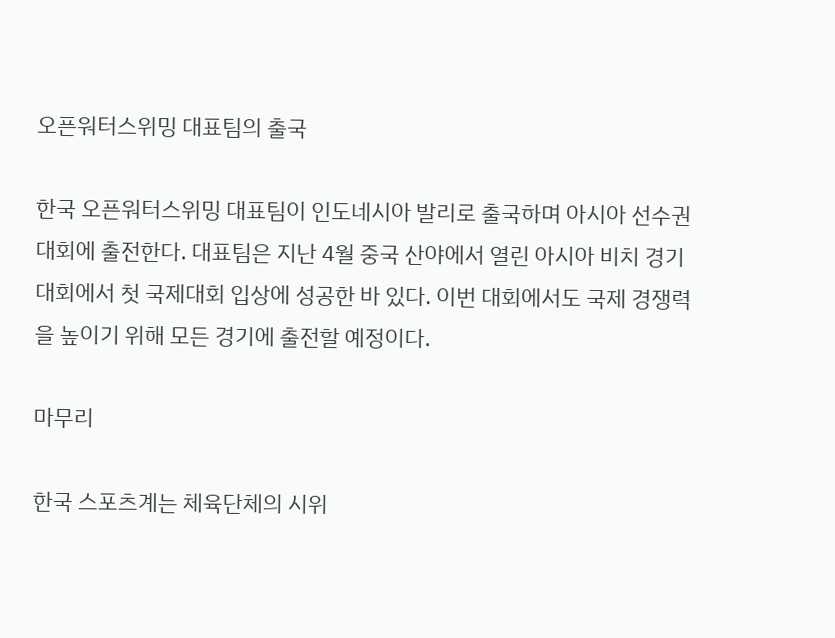오픈워터스위밍 대표팀의 출국

한국 오픈워터스위밍 대표팀이 인도네시아 발리로 출국하며 아시아 선수권대회에 출전한다. 대표팀은 지난 4월 중국 산야에서 열린 아시아 비치 경기대회에서 첫 국제대회 입상에 성공한 바 있다. 이번 대회에서도 국제 경쟁력을 높이기 위해 모든 경기에 출전할 예정이다.

마무리

한국 스포츠계는 체육단체의 시위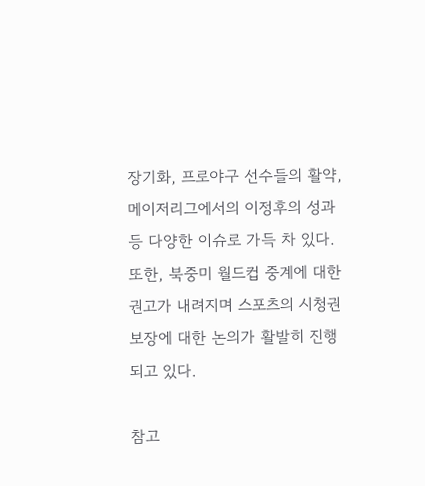장기화, 프로야구 선수들의 활약, 메이저리그에서의 이정후의 성과 등 다양한 이슈로 가득 차 있다. 또한, 북중미 월드컵 중계에 대한 권고가 내려지며 스포츠의 시청권 보장에 대한 논의가 활발히 진행되고 있다.

참고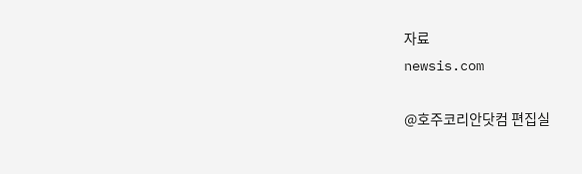자료
newsis.com

@호주코리안닷컴 편집실